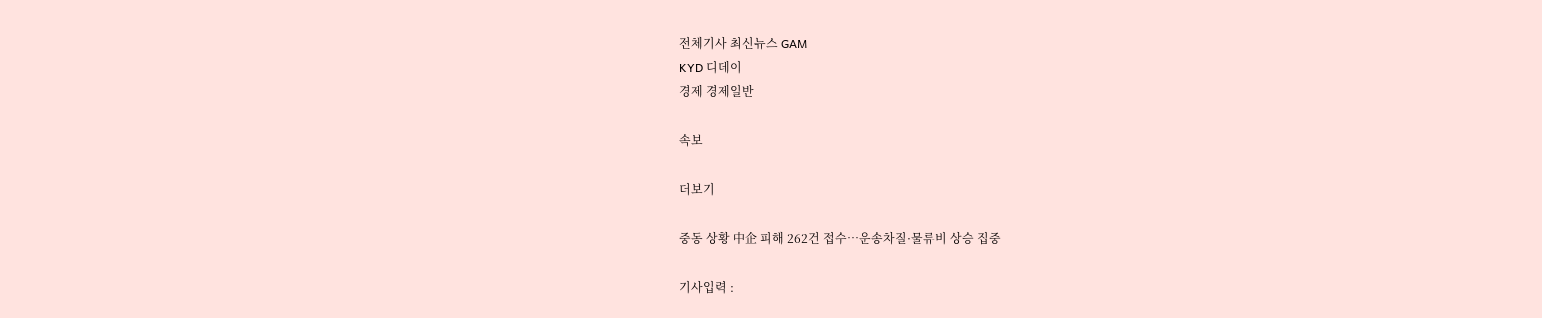전체기사 최신뉴스 GAM
KYD 디데이
경제 경제일반

속보

더보기

중동 상황 中企 피해 262건 접수…운송차질·물류비 상승 집중

기사입력 :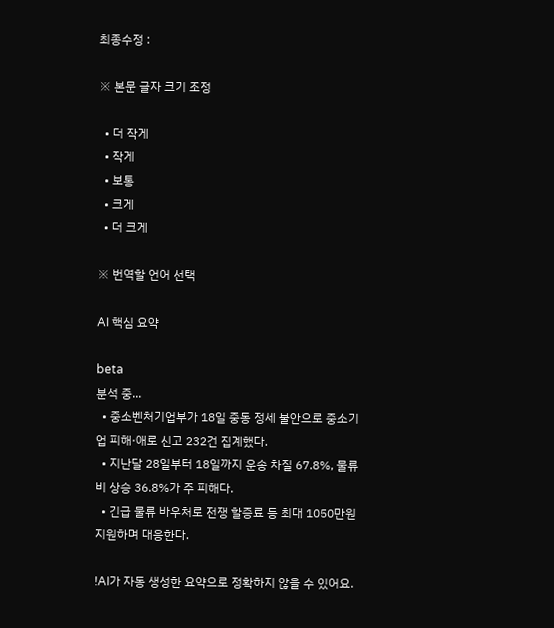최종수정 :

※ 본문 글자 크기 조정

  • 더 작게
  • 작게
  • 보통
  • 크게
  • 더 크게

※ 번역할 언어 선택

AI 핵심 요약

beta
분석 중...
  • 중소벤처기업부가 18일 중동 정세 불안으로 중소기업 피해·애로 신고 232건 집계했다.
  • 지난달 28일부터 18일까지 운송 차질 67.8%, 물류비 상승 36.8%가 주 피해다.
  • 긴급 물류 바우처로 전쟁 할증료 등 최대 1050만원 지원하며 대응한다.

!AI가 자동 생성한 요약으로 정확하지 않을 수 있어요.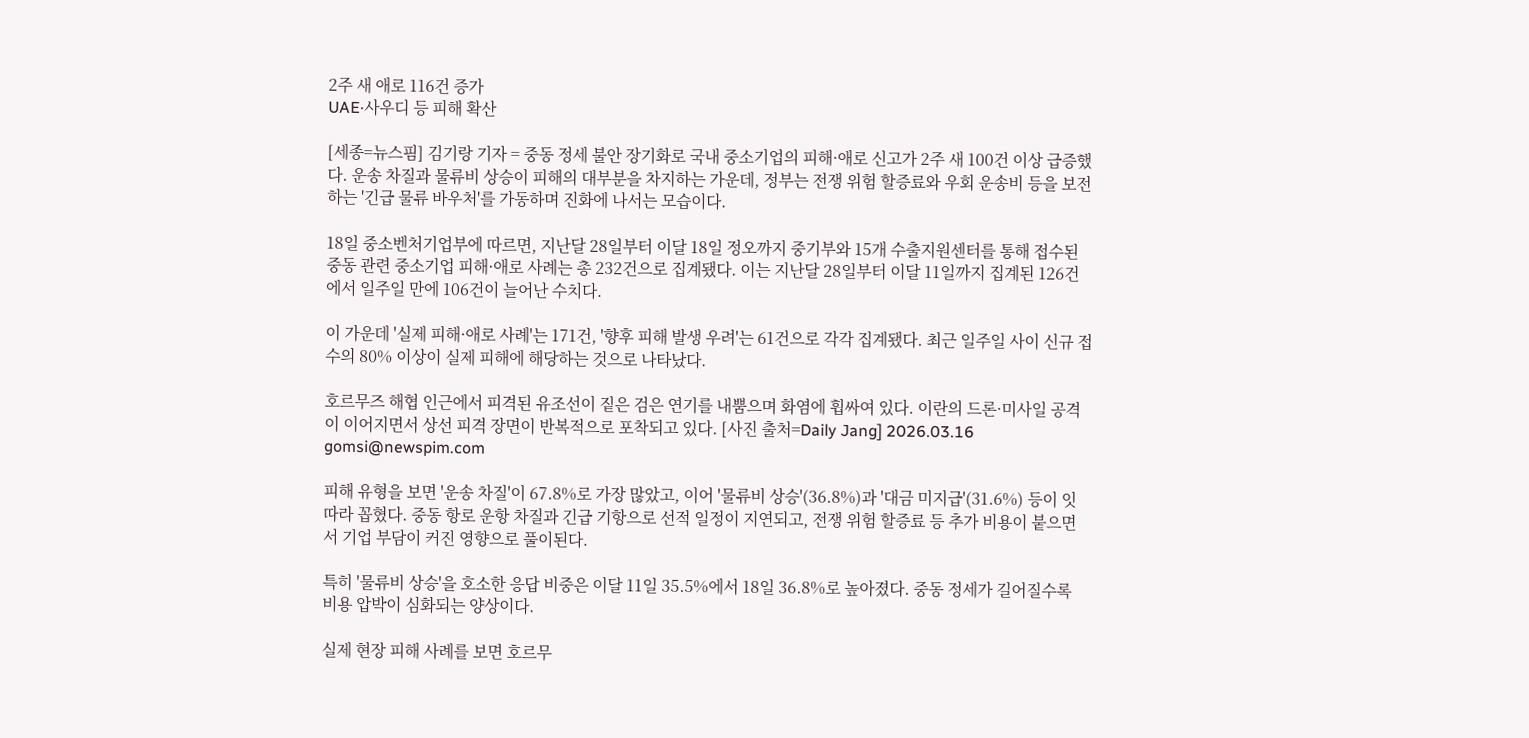2주 새 애로 116건 증가
UAE·사우디 등 피해 확산

[세종=뉴스핌] 김기랑 기자 = 중동 정세 불안 장기화로 국내 중소기업의 피해·애로 신고가 2주 새 100건 이상 급증했다. 운송 차질과 물류비 상승이 피해의 대부분을 차지하는 가운데, 정부는 전쟁 위험 할증료와 우회 운송비 등을 보전하는 '긴급 물류 바우처'를 가동하며 진화에 나서는 모습이다.

18일 중소벤처기업부에 따르면, 지난달 28일부터 이달 18일 정오까지 중기부와 15개 수출지원센터를 통해 접수된 중동 관련 중소기업 피해·애로 사례는 총 232건으로 집계됐다. 이는 지난달 28일부터 이달 11일까지 집계된 126건에서 일주일 만에 106건이 늘어난 수치다.

이 가운데 '실제 피해·애로 사례'는 171건, '향후 피해 발생 우려'는 61건으로 각각 집계됐다. 최근 일주일 사이 신규 접수의 80% 이상이 실제 피해에 해당하는 것으로 나타났다.

호르무즈 해협 인근에서 피격된 유조선이 짙은 검은 연기를 내뿜으며 화염에 휩싸여 있다. 이란의 드론·미사일 공격이 이어지면서 상선 피격 장면이 반복적으로 포착되고 있다. [사진 출처=Daily Jang] 2026.03.16 gomsi@newspim.com

피해 유형을 보면 '운송 차질'이 67.8%로 가장 많았고, 이어 '물류비 상승'(36.8%)과 '대금 미지급'(31.6%) 등이 잇따라 꼽혔다. 중동 항로 운항 차질과 긴급 기항으로 선적 일정이 지연되고, 전쟁 위험 할증료 등 추가 비용이 붙으면서 기업 부담이 커진 영향으로 풀이된다.

특히 '물류비 상승'을 호소한 응답 비중은 이달 11일 35.5%에서 18일 36.8%로 높아졌다. 중동 정세가 길어질수록 비용 압박이 심화되는 양상이다.

실제 현장 피해 사례를 보면 호르무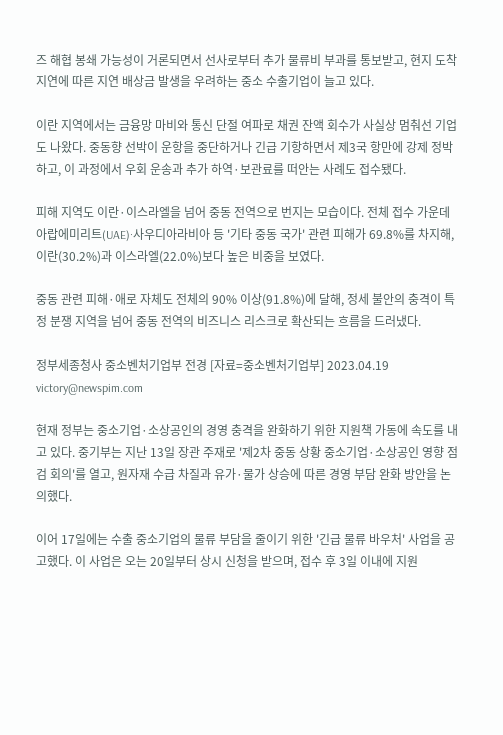즈 해협 봉쇄 가능성이 거론되면서 선사로부터 추가 물류비 부과를 통보받고, 현지 도착 지연에 따른 지연 배상금 발생을 우려하는 중소 수출기업이 늘고 있다.

이란 지역에서는 금융망 마비와 통신 단절 여파로 채권 잔액 회수가 사실상 멈춰선 기업도 나왔다. 중동향 선박이 운항을 중단하거나 긴급 기항하면서 제3국 항만에 강제 정박하고, 이 과정에서 우회 운송과 추가 하역·보관료를 떠안는 사례도 접수됐다.

피해 지역도 이란·이스라엘을 넘어 중동 전역으로 번지는 모습이다. 전체 접수 가운데 아랍에미리트(UAE)·사우디아라비아 등 '기타 중동 국가' 관련 피해가 69.8%를 차지해, 이란(30.2%)과 이스라엘(22.0%)보다 높은 비중을 보였다.

중동 관련 피해·애로 자체도 전체의 90% 이상(91.8%)에 달해, 정세 불안의 충격이 특정 분쟁 지역을 넘어 중동 전역의 비즈니스 리스크로 확산되는 흐름을 드러냈다.

정부세종청사 중소벤처기업부 전경 [자료=중소벤처기업부] 2023.04.19 victory@newspim.com

현재 정부는 중소기업·소상공인의 경영 충격을 완화하기 위한 지원책 가동에 속도를 내고 있다. 중기부는 지난 13일 장관 주재로 '제2차 중동 상황 중소기업·소상공인 영향 점검 회의'를 열고, 원자재 수급 차질과 유가·물가 상승에 따른 경영 부담 완화 방안을 논의했다.

이어 17일에는 수출 중소기업의 물류 부담을 줄이기 위한 '긴급 물류 바우처' 사업을 공고했다. 이 사업은 오는 20일부터 상시 신청을 받으며, 접수 후 3일 이내에 지원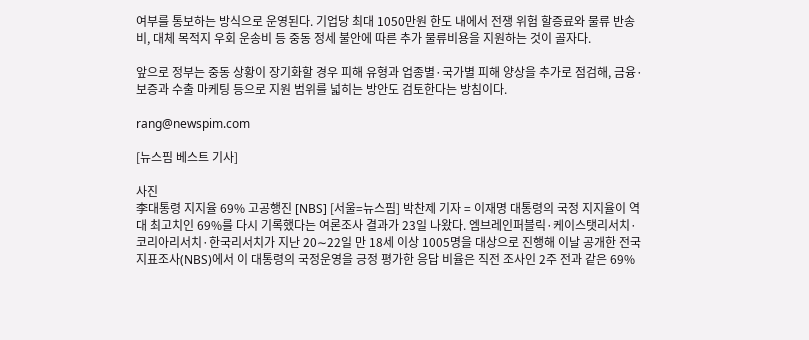여부를 통보하는 방식으로 운영된다. 기업당 최대 1050만원 한도 내에서 전쟁 위험 할증료와 물류 반송비, 대체 목적지 우회 운송비 등 중동 정세 불안에 따른 추가 물류비용을 지원하는 것이 골자다.

앞으로 정부는 중동 상황이 장기화할 경우 피해 유형과 업종별·국가별 피해 양상을 추가로 점검해, 금융·보증과 수출 마케팅 등으로 지원 범위를 넓히는 방안도 검토한다는 방침이다.

rang@newspim.com

[뉴스핌 베스트 기사]

사진
李대통령 지지율 69% 고공행진 [NBS] [서울=뉴스핌] 박찬제 기자 = 이재명 대통령의 국정 지지율이 역대 최고치인 69%를 다시 기록했다는 여론조사 결과가 23일 나왔다. 엠브레인퍼블릭·케이스탯리서치·코리아리서치·한국리서치가 지난 20∼22일 만 18세 이상 1005명을 대상으로 진행해 이날 공개한 전국지표조사(NBS)에서 이 대통령의 국정운영을 긍정 평가한 응답 비율은 직전 조사인 2주 전과 같은 69%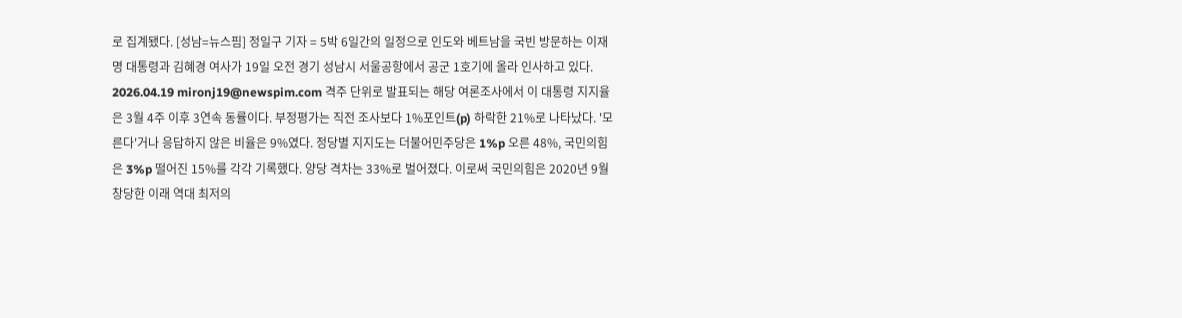로 집계됐다. [성남=뉴스핌] 정일구 기자 = 5박 6일간의 일정으로 인도와 베트남을 국빈 방문하는 이재명 대통령과 김혜경 여사가 19일 오전 경기 성남시 서울공항에서 공군 1호기에 올라 인사하고 있다. 2026.04.19 mironj19@newspim.com 격주 단위로 발표되는 해당 여론조사에서 이 대통령 지지율은 3월 4주 이후 3연속 동률이다. 부정평가는 직전 조사보다 1%포인트(p) 하락한 21%로 나타났다. '모른다'거나 응답하지 않은 비율은 9%였다. 정당별 지지도는 더불어민주당은 1%p 오른 48%, 국민의힘은 3%p 떨어진 15%를 각각 기록했다. 양당 격차는 33%로 벌어졌다. 이로써 국민의힘은 2020년 9월 창당한 이래 역대 최저의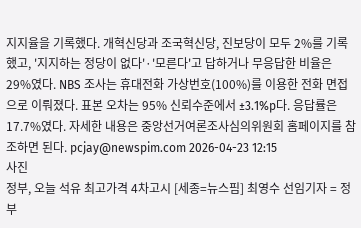지지율을 기록했다. 개혁신당과 조국혁신당, 진보당이 모두 2%를 기록했고, '지지하는 정당이 없다'·'모른다'고 답하거나 무응답한 비율은 29%였다. NBS 조사는 휴대전화 가상번호(100%)를 이용한 전화 면접으로 이뤄졌다. 표본 오차는 95% 신뢰수준에서 ±3.1%p다. 응답률은 17.7%였다. 자세한 내용은 중앙선거여론조사심의위원회 홈페이지를 참조하면 된다. pcjay@newspim.com 2026-04-23 12:15
사진
정부, 오늘 석유 최고가격 4차고시 [세종=뉴스핌] 최영수 선임기자 = 정부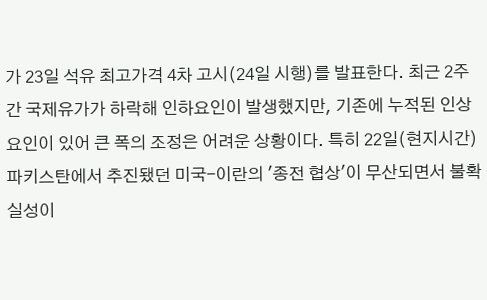가 23일 석유 최고가격 4차 고시(24일 시행)를 발표한다. 최근 2주간 국제유가가 하락해 인하요인이 발생했지만, 기존에 누적된 인상요인이 있어 큰 폭의 조정은 어려운 상황이다. 특히 22일(현지시간) 파키스탄에서 추진됐던 미국-이란의 '종전 협상'이 무산되면서 불확실성이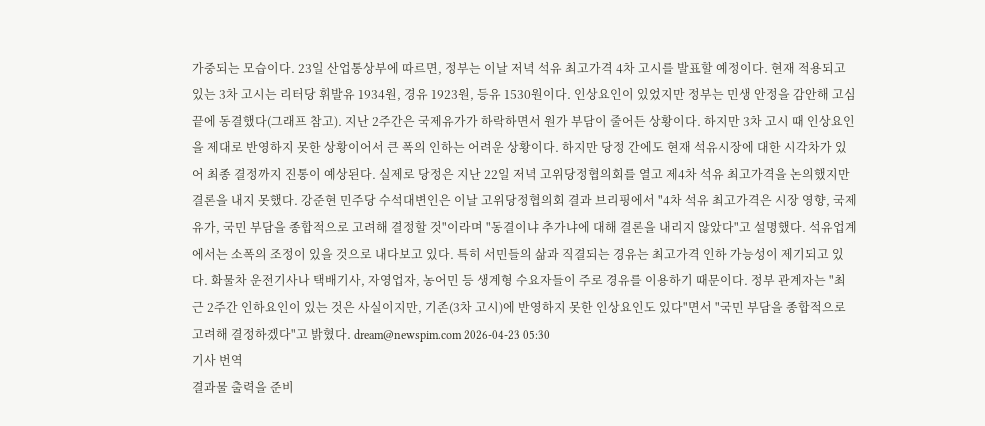가중되는 모습이다. 23일 산업통상부에 따르면, 정부는 이날 저녁 석유 최고가격 4차 고시를 발표할 예정이다. 현재 적용되고 있는 3차 고시는 리터당 휘발유 1934원, 경유 1923원, 등유 1530원이다. 인상요인이 있었지만 정부는 민생 안정을 감안해 고심 끝에 동결했다(그래프 참고). 지난 2주간은 국제유가가 하락하면서 원가 부담이 줄어든 상황이다. 하지만 3차 고시 때 인상요인을 제대로 반영하지 못한 상황이어서 큰 폭의 인하는 어려운 상황이다. 하지만 당정 간에도 현재 석유시장에 대한 시각차가 있어 최종 결정까지 진통이 예상된다. 실제로 당정은 지난 22일 저녁 고위당정협의회를 열고 제4차 석유 최고가격을 논의했지만 결론을 내지 못했다. 강준현 민주당 수석대변인은 이날 고위당정협의회 결과 브리핑에서 "4차 석유 최고가격은 시장 영향, 국제유가, 국민 부담을 종합적으로 고려해 결정할 것"이라며 "동결이냐 추가냐에 대해 결론을 내리지 않았다"고 설명했다. 석유업계에서는 소폭의 조정이 있을 것으로 내다보고 있다. 특히 서민들의 삶과 직결되는 경유는 최고가격 인하 가능성이 제기되고 있다. 화물차 운전기사나 택배기사, 자영업자, 농어민 등 생계형 수요자들이 주로 경유를 이용하기 때문이다. 정부 관계자는 "최근 2주간 인하요인이 있는 것은 사실이지만, 기존(3차 고시)에 반영하지 못한 인상요인도 있다"면서 "국민 부담을 종합적으로 고려해 결정하겠다"고 밝혔다. dream@newspim.com 2026-04-23 05:30
기사 번역
결과물 출력을 준비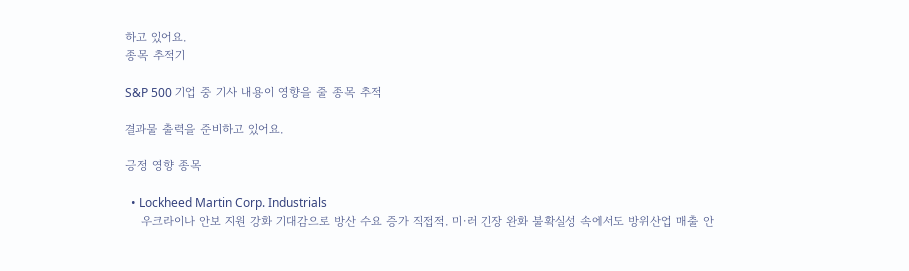하고 있어요.
종목 추적기

S&P 500 기업 중 기사 내용이 영향을 줄 종목 추적

결과물 출력을 준비하고 있어요.

긍정 영향 종목

  • Lockheed Martin Corp. Industrials
    우크라이나 안보 지원 강화 기대감으로 방산 수요 증가 직접적. 미·러 긴장 완화 불확실성 속에서도 방위산업 매출 안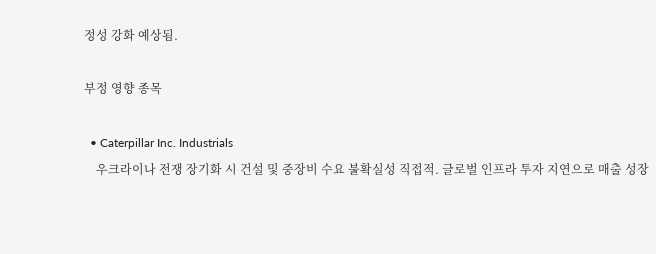정성 강화 예상됨.

부정 영향 종목

  • Caterpillar Inc. Industrials
    우크라이나 전쟁 장기화 시 건설 및 중장비 수요 불확실성 직접적. 글로벌 인프라 투자 지연으로 매출 성장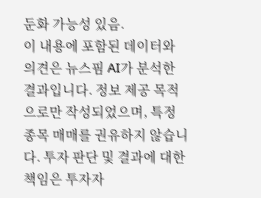둔화 가능성 있음.
이 내용에 포함된 데이터와 의견은 뉴스핌 AI가 분석한 결과입니다. 정보 제공 목적으로만 작성되었으며, 특정 종목 매매를 권유하지 않습니다. 투자 판단 및 결과에 대한 책임은 투자자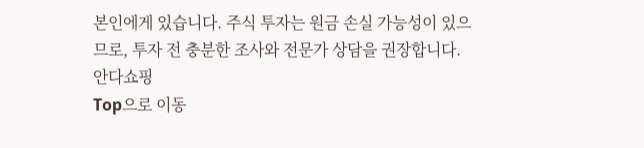본인에게 있습니다. 주식 투자는 원금 손실 가능성이 있으므로, 투자 전 충분한 조사와 전문가 상담을 권장합니다.
안다쇼핑
Top으로 이동